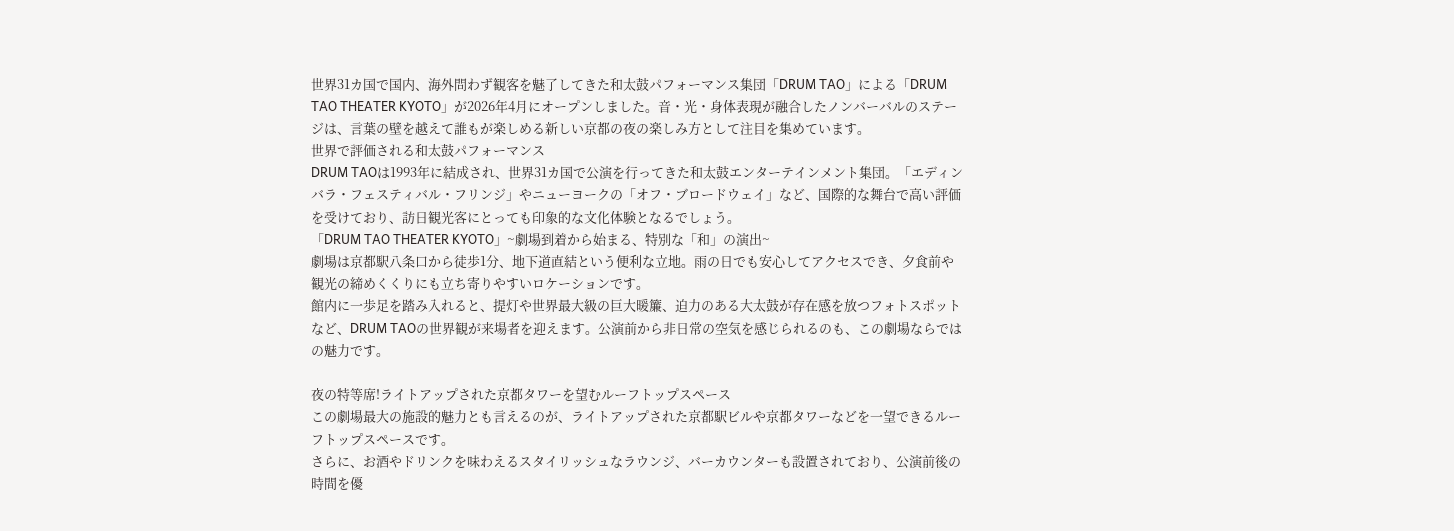世界31カ国で国内、海外問わず観客を魅了してきた和太鼓パフォーマンス集団「DRUM TAO」による「DRUM TAO THEATER KYOTO」が2026年4月にオープンしました。音・光・身体表現が融合したノンバーバルのステージは、言葉の壁を越えて誰もが楽しめる新しい京都の夜の楽しみ方として注目を集めています。
世界で評価される和太鼓パフォーマンス
DRUM TAOは1993年に結成され、世界31カ国で公演を行ってきた和太鼓エンターテインメント集団。「エディンバラ・フェスティバル・フリンジ」やニューヨークの「オフ・ブロードウェイ」など、国際的な舞台で高い評価を受けており、訪日観光客にとっても印象的な文化体験となるでしょう。
「DRUM TAO THEATER KYOTO」~劇場到着から始まる、特別な「和」の演出~
劇場は京都駅八条口から徒歩1分、地下道直結という便利な立地。雨の日でも安心してアクセスでき、夕食前や観光の締めくくりにも立ち寄りやすいロケーションです。
館内に一歩足を踏み入れると、提灯や世界最大級の巨大暖簾、迫力のある大太鼓が存在感を放つフォトスポットなど、DRUM TAOの世界観が来場者を迎えます。公演前から非日常の空気を感じられるのも、この劇場ならではの魅力です。

夜の特等席!ライトアップされた京都タワーを望むルーフトップスペース
この劇場最大の施設的魅力とも言えるのが、ライトアップされた京都駅ビルや京都タワーなどを一望できるルーフトップスペースです。
さらに、お酒やドリンクを味わえるスタイリッシュなラウンジ、バーカウンターも設置されており、公演前後の時間を優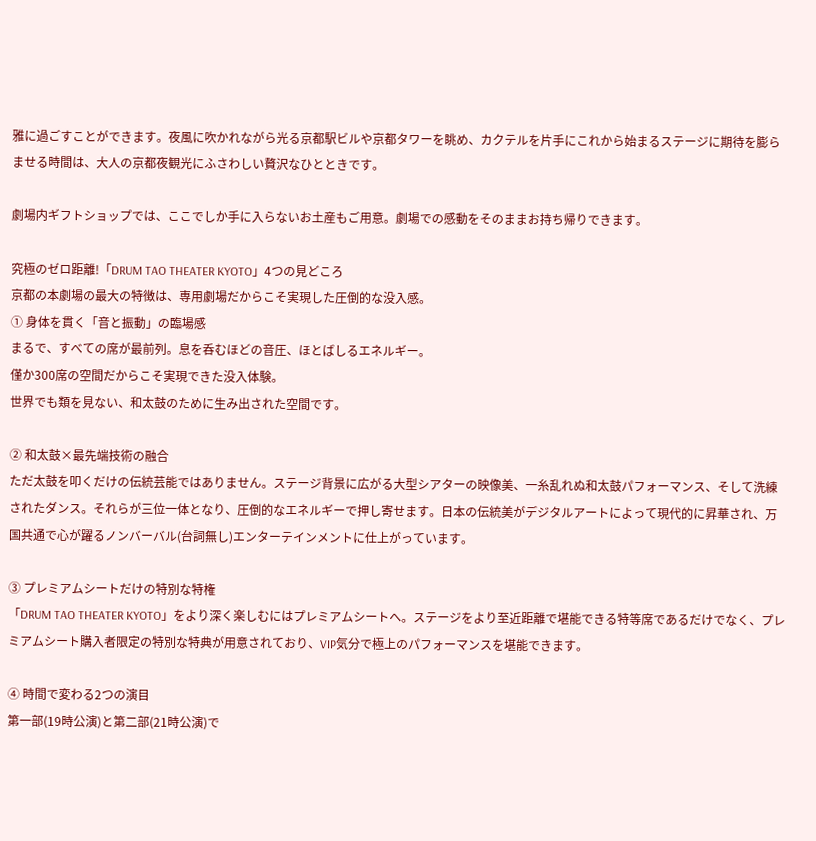雅に過ごすことができます。夜風に吹かれながら光る京都駅ビルや京都タワーを眺め、カクテルを片手にこれから始まるステージに期待を膨らませる時間は、大人の京都夜観光にふさわしい贅沢なひとときです。

劇場内ギフトショップでは、ここでしか手に入らないお土産もご用意。劇場での感動をそのままお持ち帰りできます。

究極のゼロ距離!「DRUM TAO THEATER KYOTO」4つの見どころ
京都の本劇場の最大の特徴は、専用劇場だからこそ実現した圧倒的な没入感。
① 身体を貫く「音と振動」の臨場感
まるで、すべての席が最前列。息を呑むほどの音圧、ほとばしるエネルギー。
僅か300席の空間だからこそ実現できた没入体験。
世界でも類を見ない、和太鼓のために生み出された空間です。

② 和太鼓×最先端技術の融合
ただ太鼓を叩くだけの伝統芸能ではありません。ステージ背景に広がる大型シアターの映像美、一糸乱れぬ和太鼓パフォーマンス、そして洗練されたダンス。それらが三位一体となり、圧倒的なエネルギーで押し寄せます。日本の伝統美がデジタルアートによって現代的に昇華され、万国共通で心が躍るノンバーバル(台詞無し)エンターテインメントに仕上がっています。

③ プレミアムシートだけの特別な特権
「DRUM TAO THEATER KYOTO」をより深く楽しむにはプレミアムシートへ。ステージをより至近距離で堪能できる特等席であるだけでなく、プレミアムシート購入者限定の特別な特典が用意されており、VIP気分で極上のパフォーマンスを堪能できます。

④ 時間で変わる2つの演目
第一部(19時公演)と第二部(21時公演)で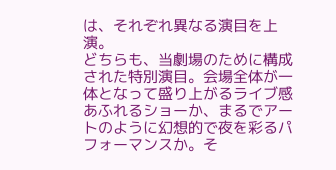は、それぞれ異なる演目を上演。
どちらも、当劇場のために構成された特別演目。会場全体が一体となって盛り上がるライブ感あふれるショーか、まるでアートのように幻想的で夜を彩るパフォーマンスか。そ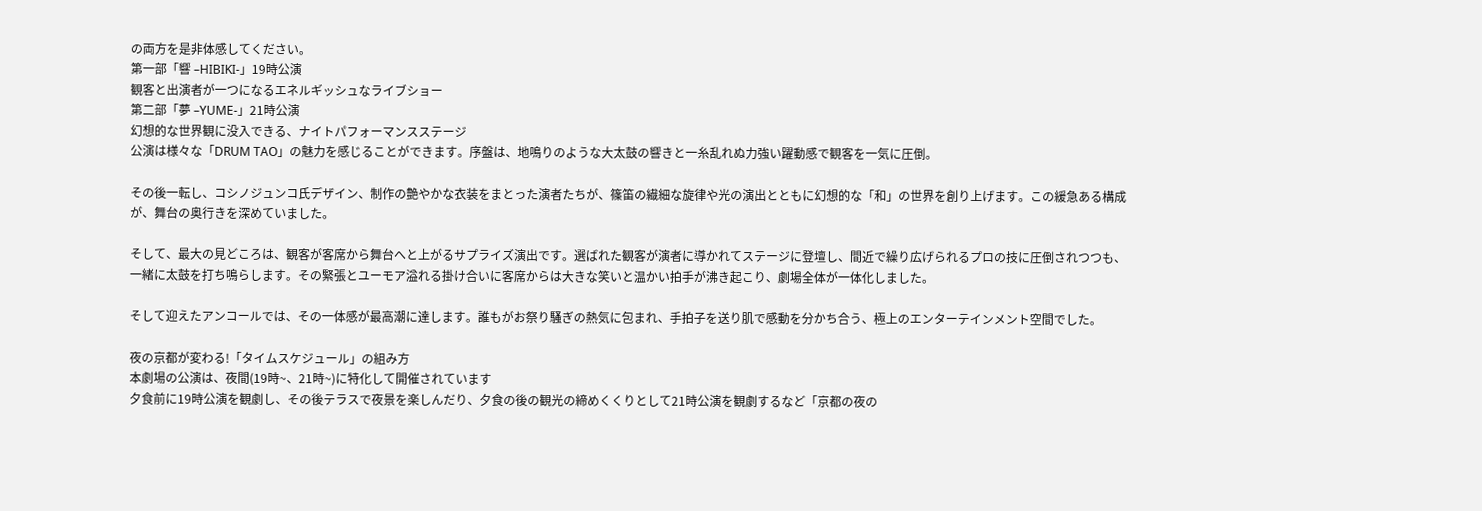の両方を是非体感してください。
第一部「響 –HIBIKI-」19時公演
観客と出演者が一つになるエネルギッシュなライブショー
第二部「夢 –YUME-」21時公演
幻想的な世界観に没入できる、ナイトパフォーマンスステージ
公演は様々な「DRUM TAO」の魅力を感じることができます。序盤は、地鳴りのような大太鼓の響きと一糸乱れぬ力強い躍動感で観客を一気に圧倒。

その後一転し、コシノジュンコ氏デザイン、制作の艶やかな衣装をまとった演者たちが、篠笛の繊細な旋律や光の演出とともに幻想的な「和」の世界を創り上げます。この緩急ある構成が、舞台の奥行きを深めていました。

そして、最大の見どころは、観客が客席から舞台へと上がるサプライズ演出です。選ばれた観客が演者に導かれてステージに登壇し、間近で繰り広げられるプロの技に圧倒されつつも、一緒に太鼓を打ち鳴らします。その緊張とユーモア溢れる掛け合いに客席からは大きな笑いと温かい拍手が沸き起こり、劇場全体が一体化しました。

そして迎えたアンコールでは、その一体感が最高潮に達します。誰もがお祭り騒ぎの熱気に包まれ、手拍子を送り肌で感動を分かち合う、極上のエンターテインメント空間でした。

夜の京都が変わる!「タイムスケジュール」の組み方
本劇場の公演は、夜間(19時~、21時~)に特化して開催されています
夕食前に19時公演を観劇し、その後テラスで夜景を楽しんだり、夕食の後の観光の締めくくりとして21時公演を観劇するなど「京都の夜の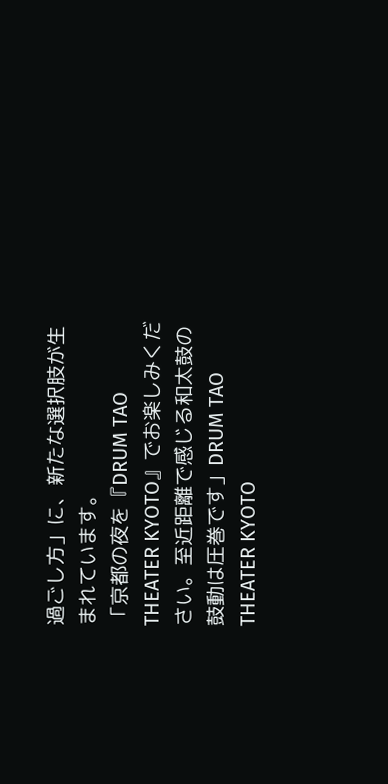過ごし方」に、新たな選択肢が生まれています。
「京都の夜を『DRUM TAO THEATER KYOTO』でお楽しみください。至近距離で感じる和太鼓の鼓動は圧巻です」DRUM TAO THEATER KYOTO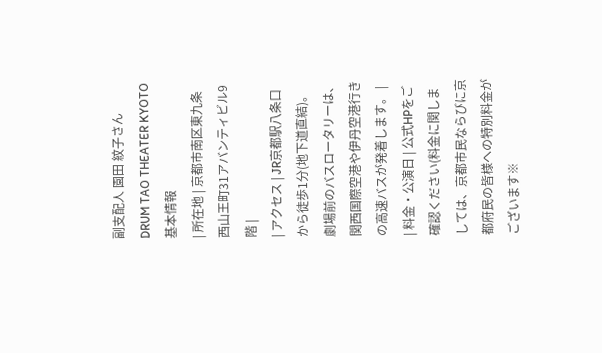副支配人 園田 紋子さん
DRUM TAO THEATER KYOTO基本情報
| 所在地 | 京都市南区東九条西山王町31アバンティビル9階 |
| アクセス | JR京都駅八条口から徒歩1分(地下道直結)。劇場前のバスロータリーは、関西国際空港や伊丹空港行きの高速バスが発着します。 |
| 料金・公演日 | 公式HPをご確認ください(料金に関しましては、京都市民ならびに京都府民の皆様への特別料金がございます※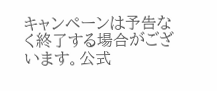キャンペーンは予告なく終了する場合がございます。公式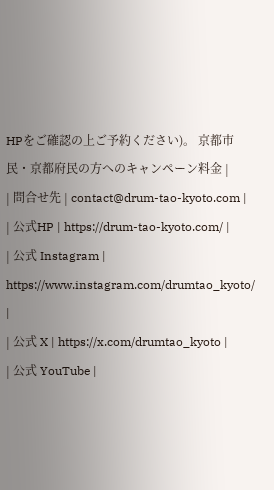HPをご確認の上ご予約ください)。 京都市民・京都府民の方へのキャンペーン料金 |
| 問合せ先 | contact@drum-tao-kyoto.com |
| 公式HP | https://drum-tao-kyoto.com/ |
| 公式 Instagram | https://www.instagram.com/drumtao_kyoto/ |
| 公式 X | https://x.com/drumtao_kyoto |
| 公式 YouTube |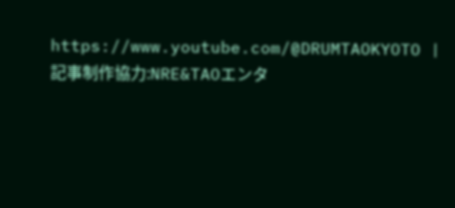https://www.youtube.com/@DRUMTAOKYOTO |
記事制作協力:NRE&TAOエンタ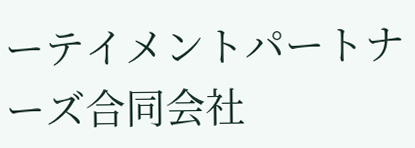ーテイメントパートナーズ合同会社